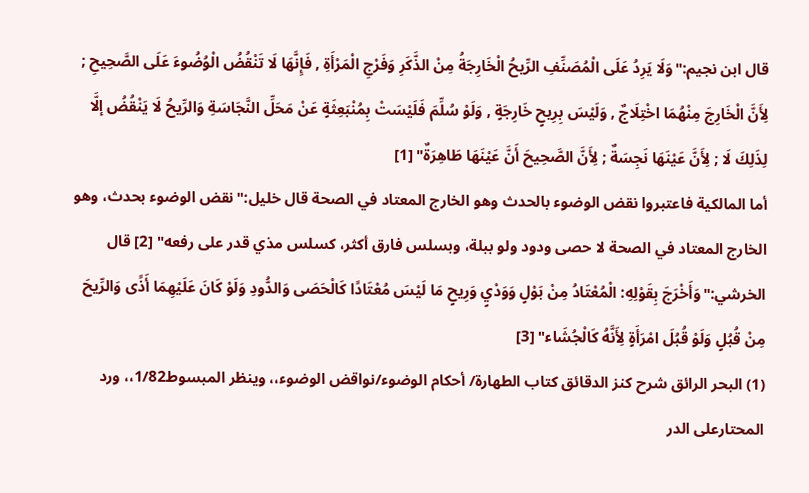قال ابن نجيم:"وَلَا يَرِدُ عَلَى الْمُصَنِّفِ الرِّيحُ الْخَارِجَةُ مِنْ الذَّكَرِ وَفَرْجِ الْمَرْأَةِ , فَإِنَّهَا لَا تَنْقُضُ الْوُضُوءَ عَلَى الصَّحِيحِ ; لِأَنَّ الْخَارِجَ مِنْهُمَا اخْتِلَاجٌ , وَلَيْسَ بِرِيحٍ خَارِجَةٍ , وَلَوْ سُلِّمَ فَلَيْسَتْ بِمُنْبَعِثَةٍ عَنْ مَحَلِّ النَّجَاسَةِ وَالرِّيحُ لَا يَنْقُضُ إلَّا لِذَلِكَ لَا ; لِأَنَّ عَيْنَهَا نَجِسَةٌ ; لِأَنَّ الصَّحِيحَ أَنَّ عَيْنَهَا طَاهِرَةٌ" [1]
أما المالكية فاعتبروا نقض الوضوء بالحدث وهو الخارج المعتاد في الصحة قال خليل:"نقض الوضوء بحدث، وهو الخارج المعتاد في الصحة لا حصى ودود ولو ببلة، وبسلس فارق أكثر، كسلس مذي قدر على رفعه" [2] قال الخرشي:"وَأَخْرَجَ بِقَوْلِهِ: الْمُعْتَادُ مِنْ بَوْلٍ وَوَدْيٍ وَرِيحٍ مَا لَيْسَ مُعْتَادًا كَالْحَصَى وَالدُّودِ وَلَوْ كَانَ عَلَيْهِمَا أَذًى وَالرِّيحَ مِنْ قُبُلٍ وَلَوْ قُبُلَ امْرَأَةٍ لِأَنَّهُ كَالْجُشَاء" [3]
(1) البحر الرائق شرح كنز الدقائق كتاب الطهارة/ أحكام الوضوء/نواقض الوضوء،، وينظر المبسوط1/82،، ورد المحتارعلى الدر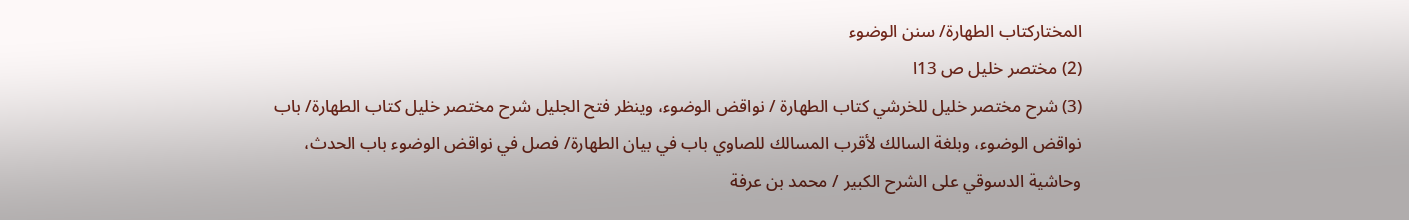المختاركتاب الطهارة/ سنن الوضوء
(2) مختصر خليل ص 13ا
(3) شرح مختصر خليل للخرشي كتاب الطهارة / نواقض الوضوء، وينظر فتح الجليل شرح مختصر خليل كتاب الطهارة/ باب نواقض الوضوء، وبلغة السالك لأقرب المسالك للصاوي باب في بيان الطهارة/ فصل في نواقض الوضوء باب الحدث، وحاشية الدسوقي على الشرح الكبير / محمد بن عرفة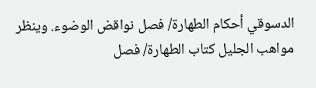الدسوقي أحكام الطهارة/ فصل نواقض الوضوء. وينظر مواهب الجليل كتاب الطهارة/ فصل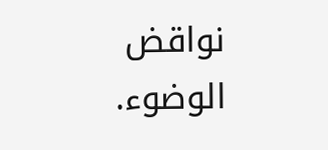نواقض الوضوء.